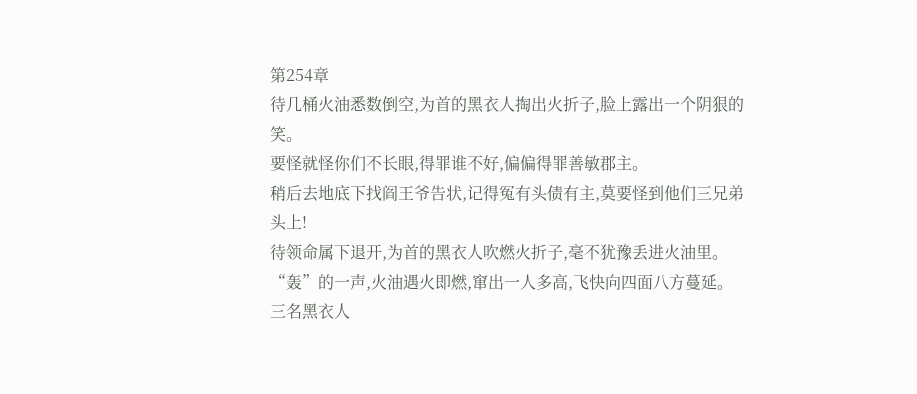第254章
待几桶火油悉数倒空,为首的黑衣人掏出火折子,脸上露出一个阴狠的笑。
要怪就怪你们不长眼,得罪谁不好,偏偏得罪善敏郡主。
稍后去地底下找阎王爷告状,记得冤有头债有主,莫要怪到他们三兄弟头上!
待领命属下退开,为首的黑衣人吹燃火折子,毫不犹豫丢进火油里。
“轰”的一声,火油遇火即燃,窜出一人多高,飞快向四面八方蔓延。
三名黑衣人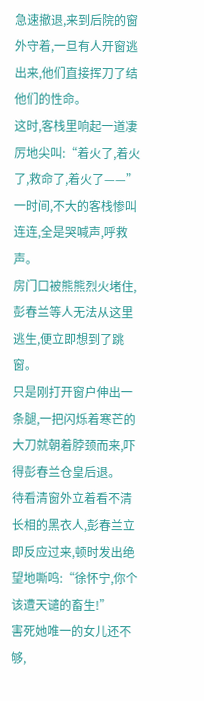急速撤退,来到后院的窗外守着,一旦有人开窗逃出来,他们直接挥刀了结他们的性命。
这时,客栈里响起一道凄厉地尖叫:“着火了,着火了,救命了,着火了——”
一时间,不大的客栈惨叫连连,全是哭喊声,呼救声。
房门口被熊熊烈火堵住,彭春兰等人无法从这里逃生,便立即想到了跳窗。
只是刚打开窗户伸出一条腿,一把闪烁着寒芒的大刀就朝着脖颈而来,吓得彭春兰仓皇后退。
待看清窗外立着看不清长相的黑衣人,彭春兰立即反应过来,顿时发出绝望地嘶鸣:“徐怀宁,你个该遭天谴的畜生!”
害死她唯一的女儿还不够,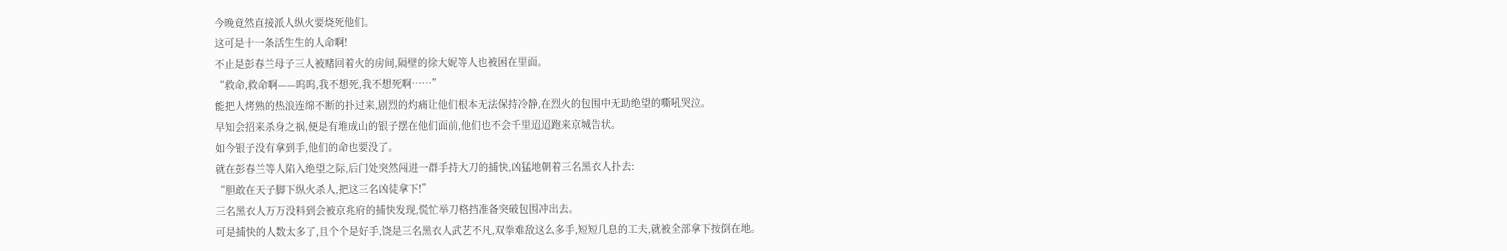今晚竟然直接派人纵火要烧死他们。
这可是十一条活生生的人命啊!
不止是彭春兰母子三人被赌回着火的房间,隔壁的徐大妮等人也被困在里面。
“救命,救命啊——呜呜,我不想死,我不想死啊……”
能把人烤熟的热浪连绵不断的扑过来,剧烈的灼痛让他们根本无法保持冷静,在烈火的包围中无助绝望的嘶吼哭泣。
早知会招来杀身之祸,便是有堆成山的银子摆在他们面前,他们也不会千里迢迢跑来京城告状。
如今银子没有拿到手,他们的命也要没了。
就在彭春兰等人陷入绝望之际,后门处突然闯进一群手持大刀的捕快,凶猛地朝着三名黑衣人扑去:
“胆敢在天子脚下纵火杀人,把这三名凶徒拿下!”
三名黑衣人万万没料到会被京兆府的捕快发现,慌忙举刀格挡准备突破包围冲出去。
可是捕快的人数太多了,且个个是好手,饶是三名黑衣人武艺不凡,双拳难敌这么多手,短短几息的工夫,就被全部拿下按倒在地。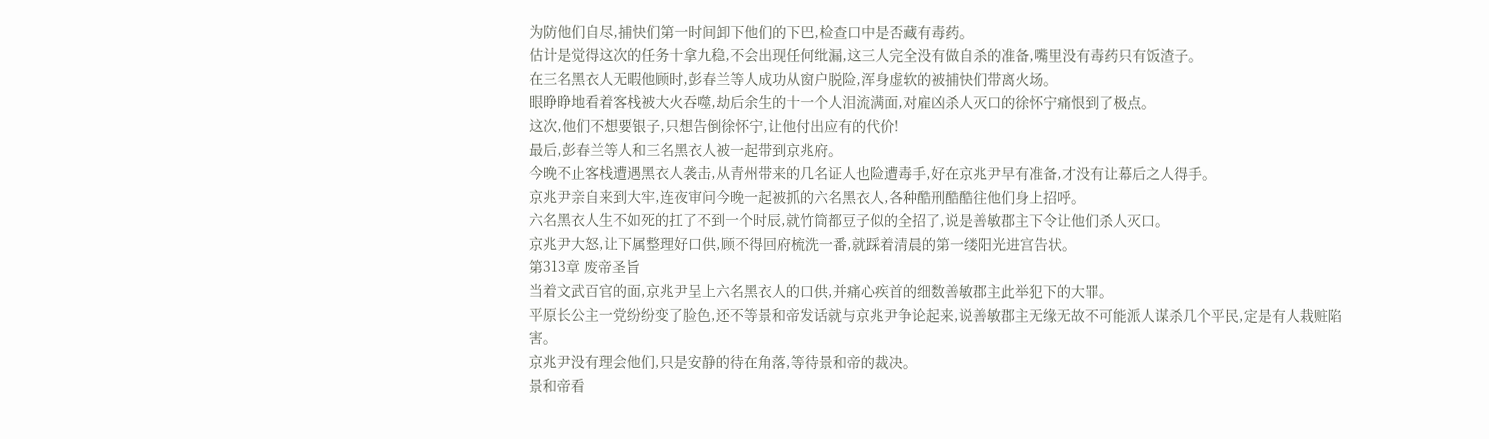为防他们自尽,捕快们第一时间卸下他们的下巴,检查口中是否藏有毒药。
估计是觉得这次的任务十拿九稳,不会出现任何纰漏,这三人完全没有做自杀的准备,嘴里没有毒药只有饭渣子。
在三名黑衣人无暇他顾时,彭春兰等人成功从窗户脱险,浑身虚软的被捕快们带离火场。
眼睁睁地看着客栈被大火吞噬,劫后余生的十一个人泪流满面,对雇凶杀人灭口的徐怀宁痛恨到了极点。
这次,他们不想要银子,只想告倒徐怀宁,让他付出应有的代价!
最后,彭春兰等人和三名黑衣人被一起带到京兆府。
今晚不止客栈遭遇黑衣人袭击,从青州带来的几名证人也险遭毒手,好在京兆尹早有准备,才没有让幕后之人得手。
京兆尹亲自来到大牢,连夜审问今晚一起被抓的六名黑衣人,各种酷刑酷酷往他们身上招呼。
六名黑衣人生不如死的扛了不到一个时辰,就竹筒都豆子似的全招了,说是善敏郡主下令让他们杀人灭口。
京兆尹大怒,让下属整理好口供,顾不得回府梳洗一番,就踩着清晨的第一缕阳光进宫告状。
第313章 废帝圣旨
当着文武百官的面,京兆尹呈上六名黑衣人的口供,并痛心疾首的细数善敏郡主此举犯下的大罪。
平原长公主一党纷纷变了脸色,还不等景和帝发话就与京兆尹争论起来,说善敏郡主无缘无故不可能派人谋杀几个平民,定是有人栽赃陷害。
京兆尹没有理会他们,只是安静的待在角落,等待景和帝的裁决。
景和帝看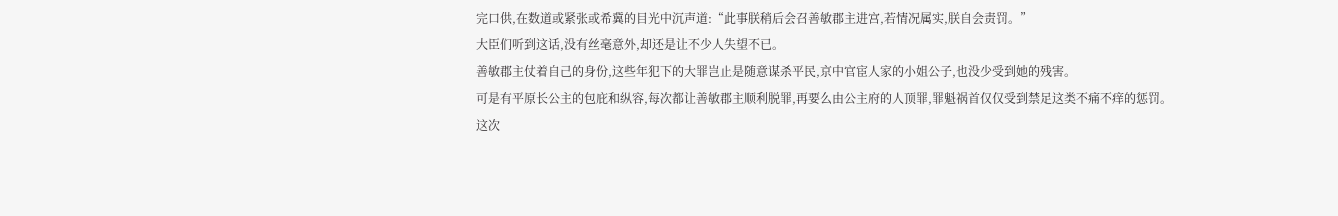完口供,在数道或紧张或希冀的目光中沉声道:“此事朕稍后会召善敏郡主进宫,若情况属实,朕自会责罚。”
大臣们听到这话,没有丝毫意外,却还是让不少人失望不已。
善敏郡主仗着自己的身份,这些年犯下的大罪岂止是随意谋杀平民,京中官宦人家的小姐公子,也没少受到她的残害。
可是有平原长公主的包庇和纵容,每次都让善敏郡主顺利脱罪,再要么由公主府的人顶罪,罪魁祸首仅仅受到禁足这类不痛不痒的惩罚。
这次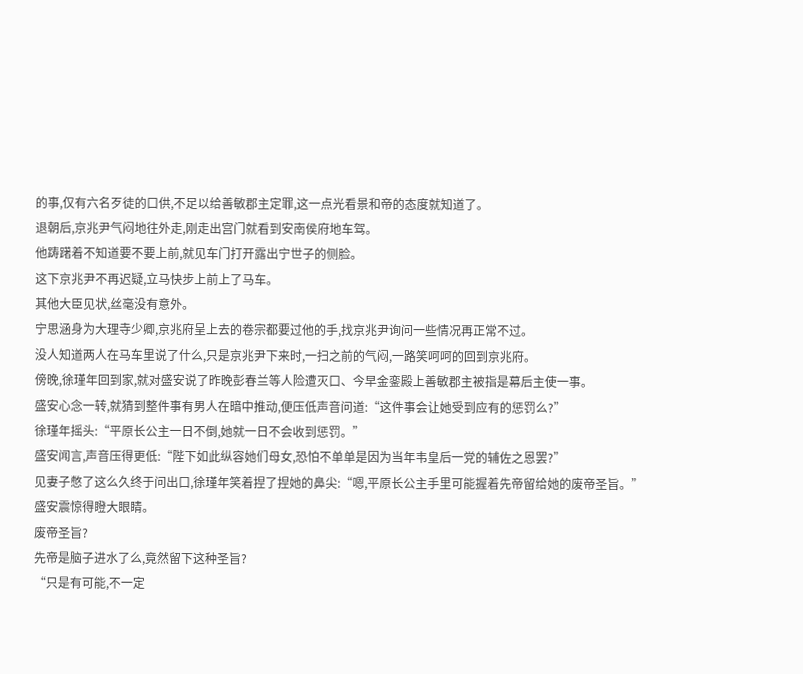的事,仅有六名歹徒的口供,不足以给善敏郡主定罪,这一点光看景和帝的态度就知道了。
退朝后,京兆尹气闷地往外走,刚走出宫门就看到安南侯府地车驾。
他踌躇着不知道要不要上前,就见车门打开露出宁世子的侧脸。
这下京兆尹不再迟疑,立马快步上前上了马车。
其他大臣见状,丝毫没有意外。
宁思涵身为大理寺少卿,京兆府呈上去的卷宗都要过他的手,找京兆尹询问一些情况再正常不过。
没人知道两人在马车里说了什么,只是京兆尹下来时,一扫之前的气闷,一路笑呵呵的回到京兆府。
傍晚,徐瑾年回到家,就对盛安说了昨晚彭春兰等人险遭灭口、今早金銮殿上善敏郡主被指是幕后主使一事。
盛安心念一转,就猜到整件事有男人在暗中推动,便压低声音问道:“这件事会让她受到应有的惩罚么?”
徐瑾年摇头:“平原长公主一日不倒,她就一日不会收到惩罚。”
盛安闻言,声音压得更低:“陛下如此纵容她们母女,恐怕不单单是因为当年韦皇后一党的辅佐之恩罢?”
见妻子憋了这么久终于问出口,徐瑾年笑着捏了捏她的鼻尖:“嗯,平原长公主手里可能握着先帝留给她的废帝圣旨。”
盛安震惊得瞪大眼睛。
废帝圣旨?
先帝是脑子进水了么,竟然留下这种圣旨?
“只是有可能,不一定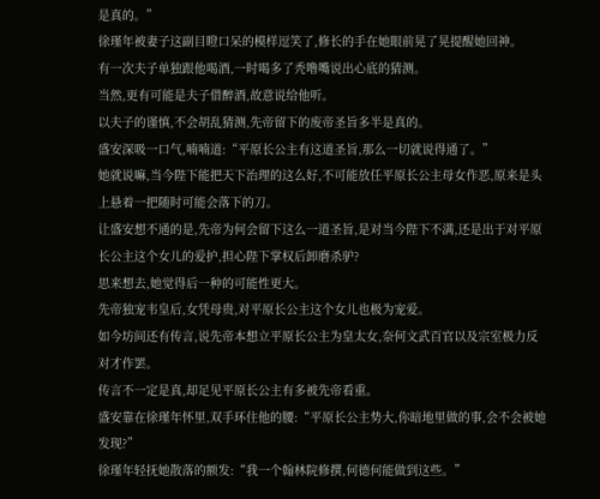是真的。”
徐瑾年被妻子这副目瞪口呆的模样逗笑了,修长的手在她眼前晃了晃提醒她回神。
有一次夫子单独跟他喝酒,一时喝多了秃噜嘴说出心底的猜测。
当然,更有可能是夫子借醉酒,故意说给他听。
以夫子的谨慎,不会胡乱猜测,先帝留下的废帝圣旨多半是真的。
盛安深吸一口气,喃喃道:“平原长公主有这道圣旨,那么一切就说得通了。”
她就说嘛,当今陛下能把天下治理的这么好,不可能放任平原长公主母女作恶,原来是头上悬着一把随时可能会落下的刀。
让盛安想不通的是,先帝为何会留下这么一道圣旨,是对当今陛下不满,还是出于对平原长公主这个女儿的爱护,担心陛下掌权后卸磨杀驴?
思来想去,她觉得后一种的可能性更大。
先帝独宠韦皇后,女凭母贵,对平原长公主这个女儿也极为宠爱。
如今坊间还有传言,说先帝本想立平原长公主为皇太女,奈何文武百官以及宗室极力反对才作罢。
传言不一定是真,却足见平原长公主有多被先帝看重。
盛安靠在徐瑾年怀里,双手环住他的腰:“平原长公主势大,你暗地里做的事,会不会被她发现?”
徐瑾年轻抚她散落的额发:“我一个翰林院修撰,何德何能做到这些。”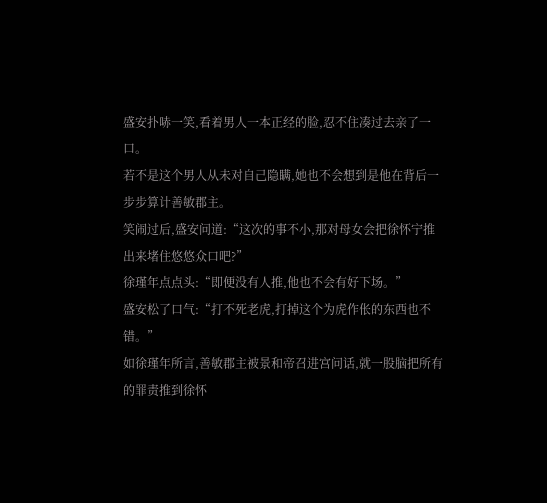盛安扑哧一笑,看着男人一本正经的脸,忍不住凑过去亲了一口。
若不是这个男人从未对自己隐瞒,她也不会想到是他在背后一步步算计善敏郡主。
笑闹过后,盛安问道:“这次的事不小,那对母女会把徐怀宁推出来堵住悠悠众口吧?”
徐瑾年点点头:“即便没有人推,他也不会有好下场。”
盛安松了口气:“打不死老虎,打掉这个为虎作伥的东西也不错。”
如徐瑾年所言,善敏郡主被景和帝召进宫问话,就一股脑把所有的罪责推到徐怀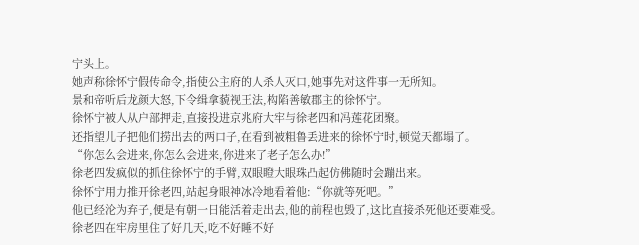宁头上。
她声称徐怀宁假传命令,指使公主府的人杀人灭口,她事先对这件事一无所知。
景和帝听后龙颜大怒,下令缉拿藐视王法,构陷善敏郡主的徐怀宁。
徐怀宁被人从户部押走,直接投进京兆府大牢与徐老四和冯莲花团聚。
还指望儿子把他们捞出去的两口子,在看到被粗鲁丢进来的徐怀宁时,顿觉天都塌了。
“你怎么会进来,你怎么会进来,你进来了老子怎么办!”
徐老四发疯似的抓住徐怀宁的手臂,双眼瞪大眼珠凸起仿佛随时会蹦出来。
徐怀宁用力推开徐老四,站起身眼神冰冷地看着他:“你就等死吧。”
他已经沦为弃子,便是有朝一日能活着走出去,他的前程也毁了,这比直接杀死他还要难受。
徐老四在牢房里住了好几天,吃不好睡不好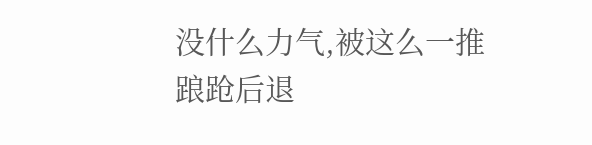没什么力气,被这么一推踉跄后退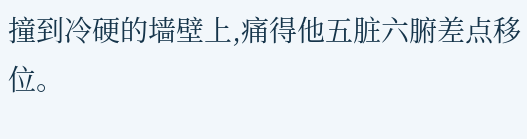撞到冷硬的墙壁上,痛得他五脏六腑差点移位。